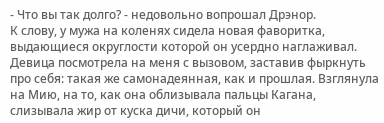- Что вы так долго? - недовольно вопрошал Дрэнор.
К слову, у мужа на коленях сидела новая фаворитка, выдающиеся округлости которой он усердно наглаживал. Девица посмотрела на меня с вызовом, заставив фыркнуть про себя: такая же самонадеянная, как и прошлая. Взглянула на Мию, на то, как она облизывала пальцы Кагана, слизывала жир от куска дичи, который он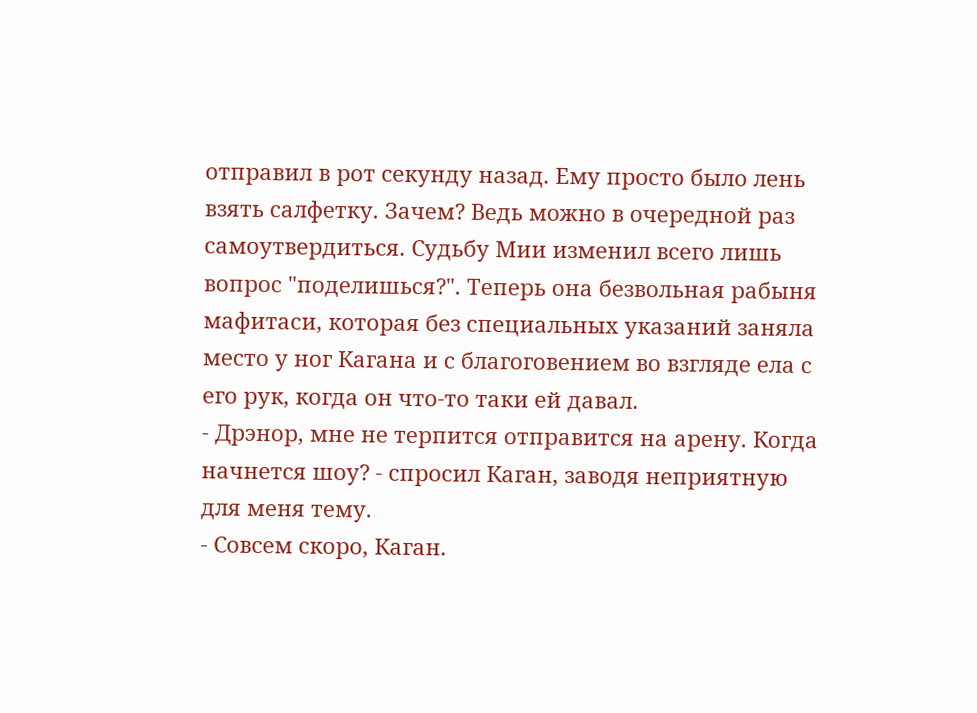отправил в рот секунду назад. Ему просто было лень взять салфетку. Зачем? Ведь можно в очередной раз самоутвердиться. Судьбу Мии изменил всего лишь вопрос "поделишься?". Теперь она безвольная рабыня мафитаси, которая без специальных указаний заняла место у ног Кагана и с благоговением во взгляде ела с его рук, когда он что-то таки ей давал.
- Дрэнор, мне не терпится отправится на арену. Когда начнется шоу? - спросил Каган, заводя неприятную для меня тему.
- Совсем скоро, Каган.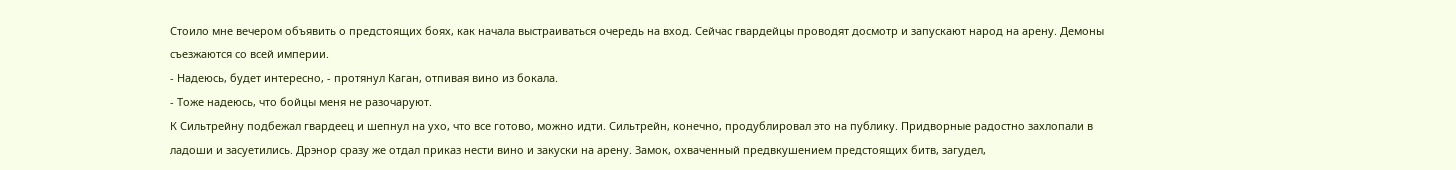Стоило мне вечером объявить о предстоящих боях, как начала выстраиваться очередь на вход. Сейчас гвардейцы проводят досмотр и запускают народ на арену. Демоны съезжаются со всей империи.
- Надеюсь, будет интересно, - протянул Каган, отпивая вино из бокала.
- Тоже надеюсь, что бойцы меня не разочаруют.
К Сильтрейну подбежал гвардеец и шепнул на ухо, что все готово, можно идти. Сильтрейн, конечно, продублировал это на публику. Придворные радостно захлопали в ладоши и засуетились. Дрэнор сразу же отдал приказ нести вино и закуски на арену. Замок, охваченный предвкушением предстоящих битв, загудел,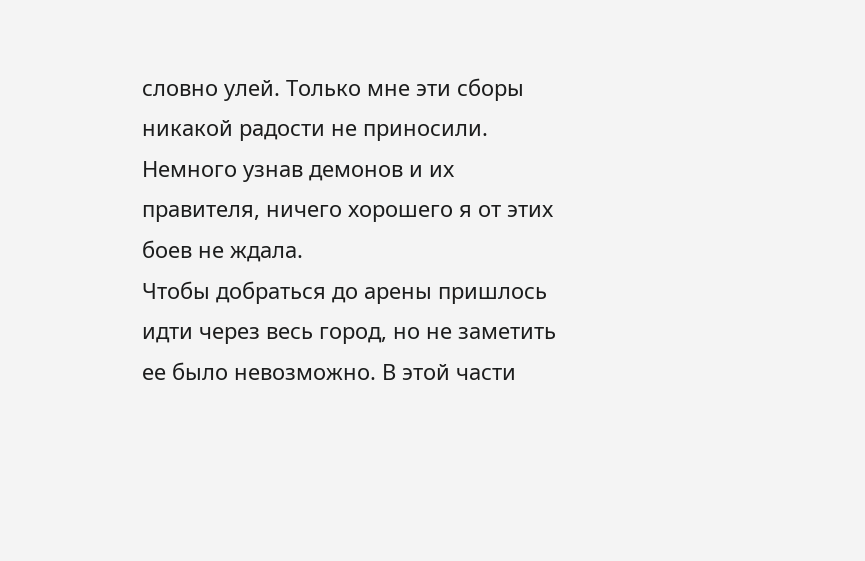словно улей. Только мне эти сборы никакой радости не приносили. Немного узнав демонов и их правителя, ничего хорошего я от этих боев не ждала.
Чтобы добраться до арены пришлось идти через весь город, но не заметить ее было невозможно. В этой части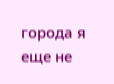города я еще не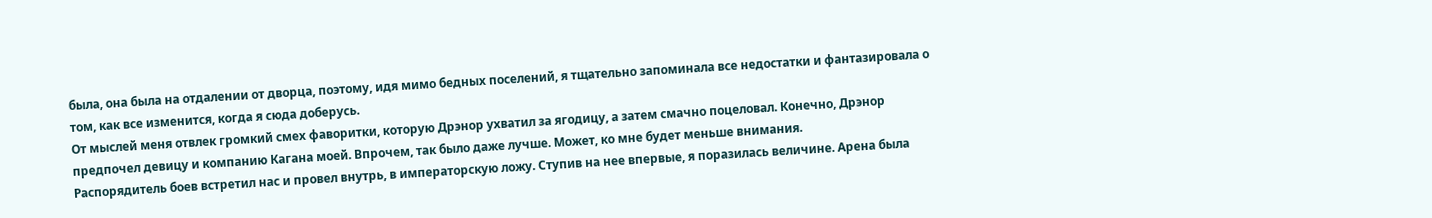была, она была на отдалении от дворца, поэтому, идя мимо бедных поселений, я тщательно запоминала все недостатки и фантазировала о том, как все изменится, когда я сюда доберусь.
От мыслей меня отвлек громкий смех фаворитки, которую Дрэнор ухватил за ягодицу, а затем смачно поцеловал. Конечно, Дрэнор предпочел девицу и компанию Кагана моей. Впрочем, так было даже лучше. Может, ко мне будет меньше внимания.
Распорядитель боев встретил нас и провел внутрь, в императорскую ложу. Ступив на нее впервые, я поразилась величине. Арена была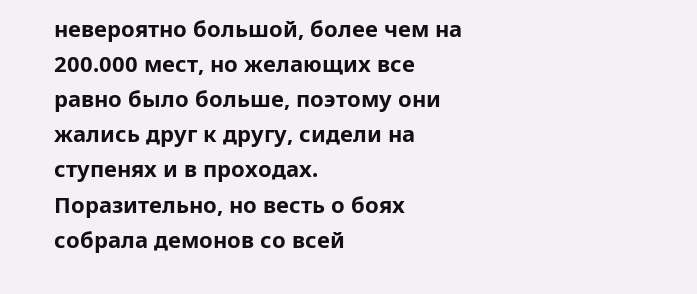невероятно большой, более чем на 200.000 мест, но желающих все равно было больше, поэтому они жались друг к другу, сидели на ступенях и в проходах. Поразительно, но весть о боях собрала демонов со всей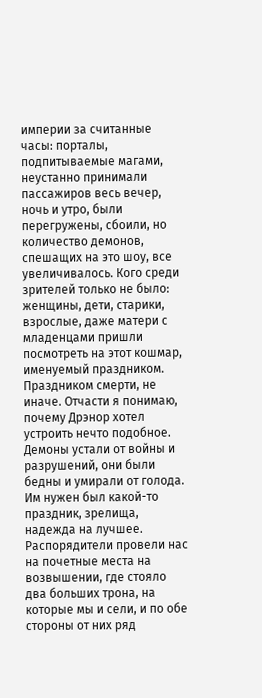империи за считанные часы: порталы, подпитываемые магами, неустанно принимали пассажиров весь вечер, ночь и утро, были перегружены, сбоили, но количество демонов, спешащих на это шоу, все увеличивалось. Кого среди зрителей только не было: женщины, дети, старики, взрослые, даже матери с младенцами пришли посмотреть на этот кошмар, именуемый праздником. Праздником смерти, не иначе. Отчасти я понимаю, почему Дрэнор хотел устроить нечто подобное. Демоны устали от войны и разрушений, они были бедны и умирали от голода. Им нужен был какой-то праздник, зрелища, надежда на лучшее.
Распорядители провели нас на почетные места на возвышении, где стояло два больших трона, на которые мы и сели, и по обе стороны от них ряд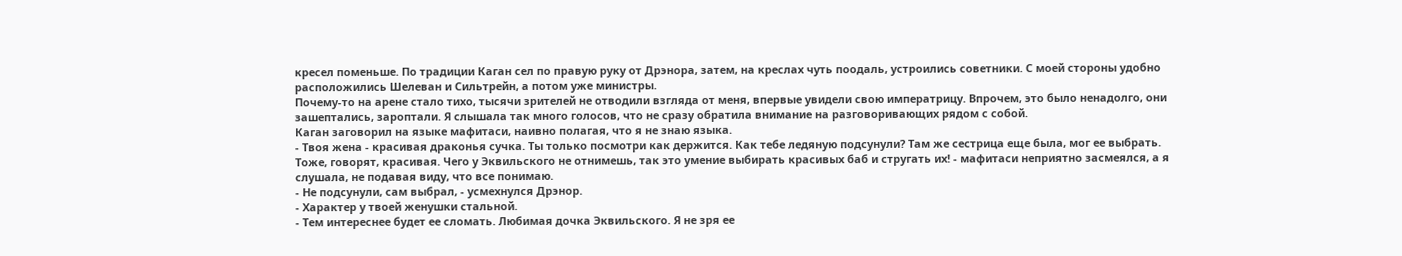кресел поменьше. По традиции Каган сел по правую руку от Дрэнора, затем, на креслах чуть поодаль, устроились советники. С моей стороны удобно расположились Шелеван и Сильтрейн, а потом уже министры.
Почему-то на арене стало тихо, тысячи зрителей не отводили взгляда от меня, впервые увидели свою императрицу. Впрочем, это было ненадолго, они зашептались, зароптали. Я слышала так много голосов, что не сразу обратила внимание на разговоривающих рядом с собой.
Каган заговорил на языке мафитаси, наивно полагая, что я не знаю языка.
- Твоя жена - красивая драконья сучка. Ты только посмотри как держится. Как тебе ледяную подсунули? Там же сестрица еще была, мог ее выбрать. Тоже, говорят, красивая. Чего у Эквильского не отнимешь, так это умение выбирать красивых баб и стругать их! - мафитаси неприятно засмеялся, а я слушала, не подавая виду, что все понимаю.
- Не подсунули, сам выбрал, - усмехнулся Дрэнор.
- Характер у твоей женушки стальной.
- Тем интереснее будет ее сломать. Любимая дочка Эквильского. Я не зря ее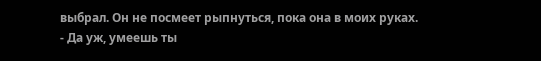выбрал. Он не посмеет рыпнуться, пока она в моих руках.
- Да уж, умеешь ты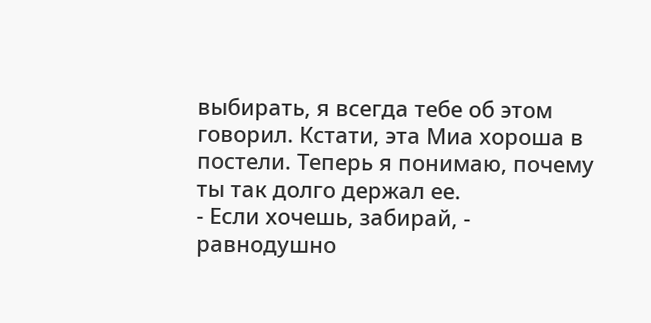выбирать, я всегда тебе об этом говорил. Кстати, эта Миа хороша в постели. Теперь я понимаю, почему ты так долго держал ее.
- Если хочешь, забирай, - равнодушно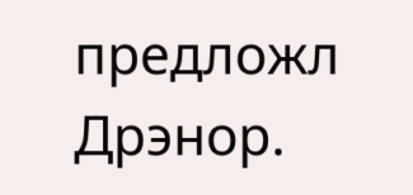предложл Дрэнор.